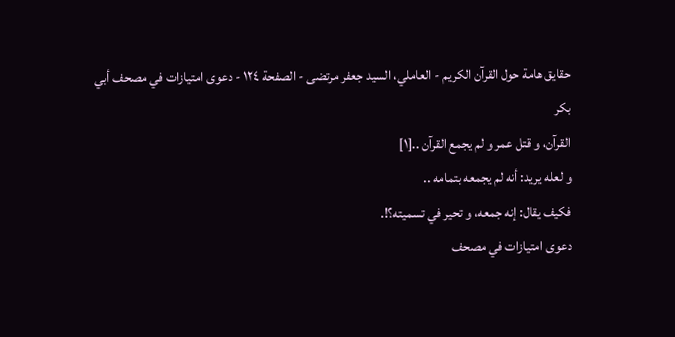حقايق هامة حول القرآن الكريم - العاملي، السيد جعفر مرتضى - الصفحة ١٢٤ - دعوى امتيازات في مصحف أبي بكر
القرآن، و قتل عمر و لم يجمع القرآن ..[١]
و لعله يريد: أنه لم يجمعه بتمامه ..
فكيف يقال: إنه جمعه، و تحير في تسميته؟!.
دعوى امتيازات في مصحف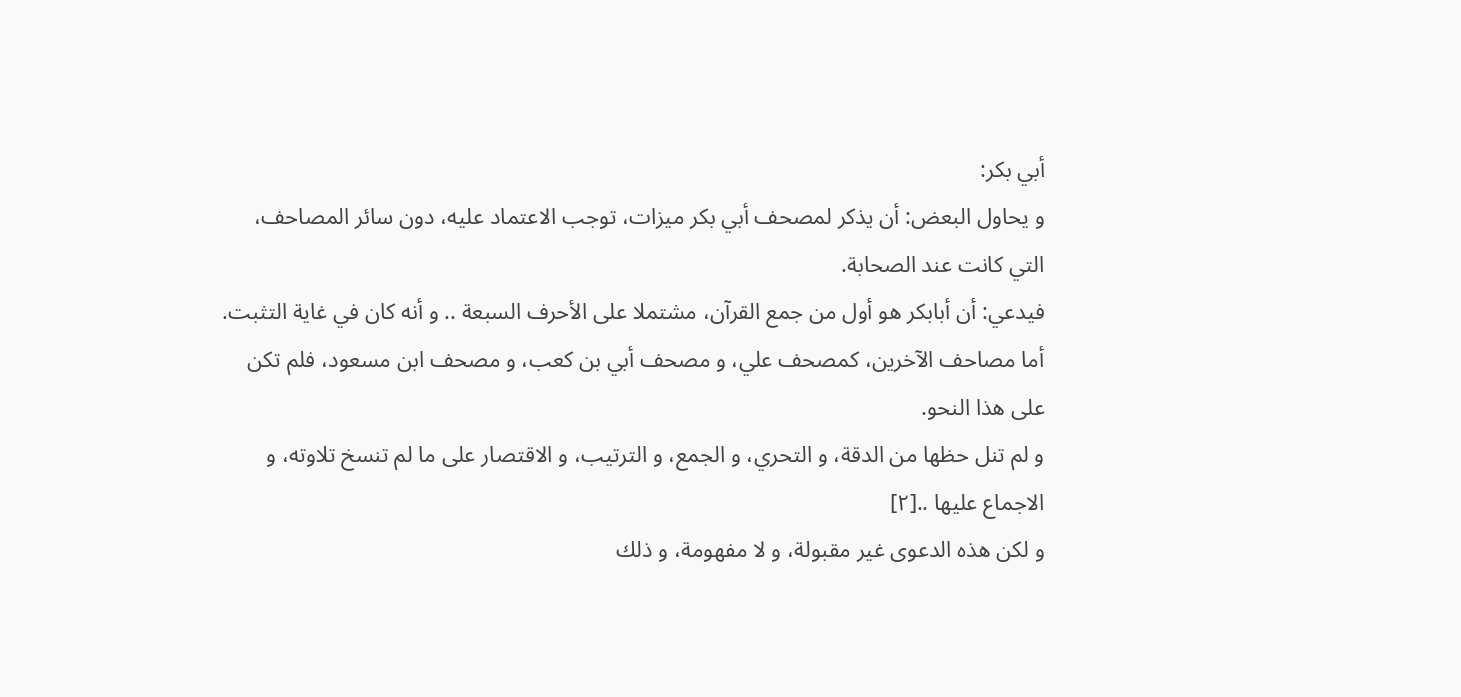أبي بكر:
و يحاول البعض: أن يذكر لمصحف أبي بكر ميزات، توجب الاعتماد عليه، دون سائر المصاحف، التي كانت عند الصحابة.
فيدعي: أن أبابكر هو أول من جمع القرآن، مشتملا على الأحرف السبعة .. و أنه كان في غاية التثبت. أما مصاحف الآخرين، كمصحف علي، و مصحف أبي بن كعب، و مصحف ابن مسعود، فلم تكن على هذا النحو.
و لم تنل حظها من الدقة، و التحري، و الجمع، و الترتيب، و الاقتصار على ما لم تنسخ تلاوته، و الاجماع عليها ..[٢]
و لكن هذه الدعوى غير مقبولة، و لا مفهومة، و ذلك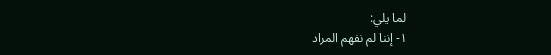لما يلي:
١- إننا لم نفهم المراد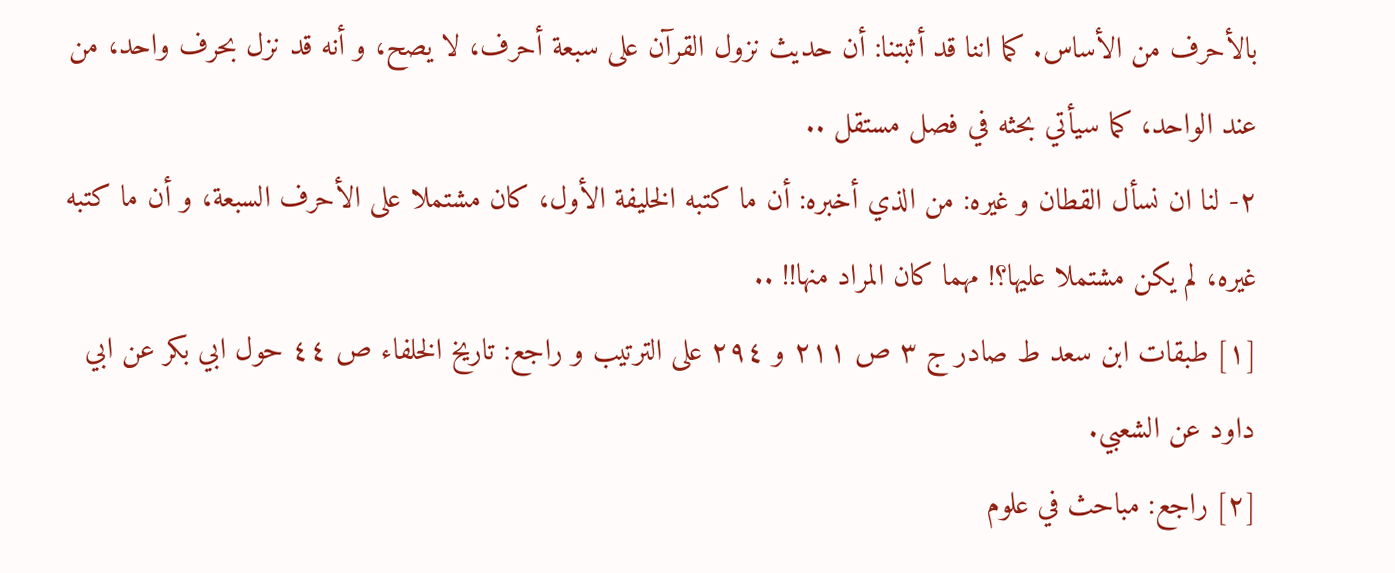بالأحرف من الأساس. كما اننا قد أثبتنا: أن حديث نزول القرآن على سبعة أحرف، لا يصح، و أنه قد نزل بحرف واحد، من عند الواحد، كما سيأتي بحثه في فصل مستقل ..
٢- لنا ان نسأل القطان و غيره: من الذي أخبره: أن ما كتبه الخليفة الأول، كان مشتملا على الأحرف السبعة، و أن ما كتبه غيره، لم يكن مشتملا عليها؟! مهما كان المراد منها!! ..
[١] طبقات ابن سعد ط صادر ج ٣ ص ٢١١ و ٢٩٤ على الترتيب و راجع: تاريخ الخلفاء ص ٤٤ حول ابي بكر عن ابي داود عن الشعبي.
[٢] راجع: مباحث في علوم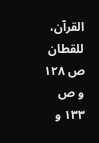القرآن، للقطان ص ١٢٨ و ص ١٣٣ و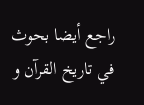راجع أيضا بحوث في تاريخ القرآن و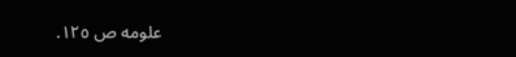علومه ص ١٢٥.